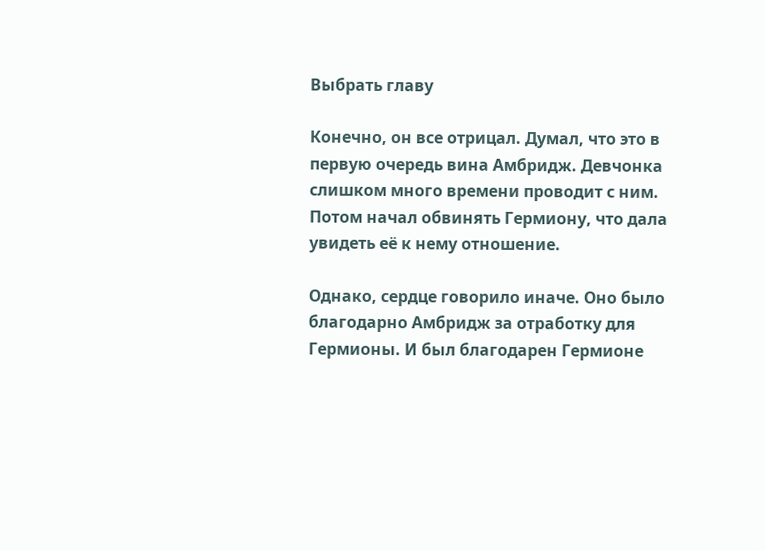Выбрать главу

Конечно, он все отрицал. Думал, что это в первую очередь вина Амбридж. Девчонка слишком много времени проводит с ним. Потом начал обвинять Гермиону, что дала увидеть её к нему отношение.

Однако, сердце говорило иначе. Оно было благодарно Амбридж за отработку для Гермионы. И был благодарен Гермионе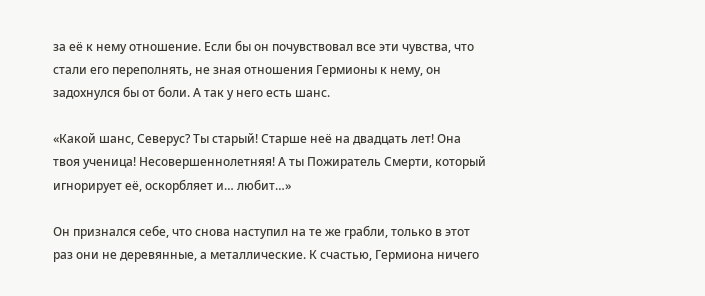за её к нему отношение. Если бы он почувствовал все эти чувства, что стали его переполнять, не зная отношения Гермионы к нему, он задохнулся бы от боли. А так у него есть шанс.

«Какой шанс, Северус? Ты старый! Старше неё на двадцать лет! Она твоя ученица! Несовершеннолетняя! А ты Пожиратель Смерти, который игнорирует её, оскорбляет и… любит…»

Он признался себе, что снова наступил на те же грабли, только в этот раз они не деревянные, а металлические. К счастью, Гермиона ничего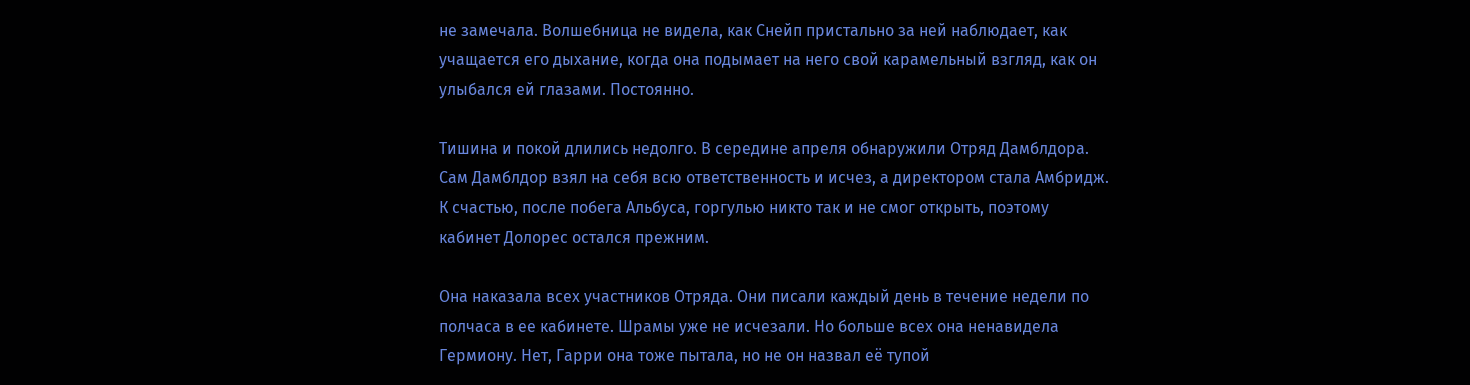не замечала. Волшебница не видела, как Снейп пристально за ней наблюдает, как учащается его дыхание, когда она подымает на него свой карамельный взгляд, как он улыбался ей глазами. Постоянно.

Тишина и покой длились недолго. В середине апреля обнаружили Отряд Дамблдора. Сам Дамблдор взял на себя всю ответственность и исчез, а директором стала Амбридж. К счастью, после побега Альбуса, горгулью никто так и не смог открыть, поэтому кабинет Долорес остался прежним.

Она наказала всех участников Отряда. Они писали каждый день в течение недели по полчаса в ее кабинете. Шрамы уже не исчезали. Но больше всех она ненавидела Гермиону. Нет, Гарри она тоже пытала, но не он назвал её тупой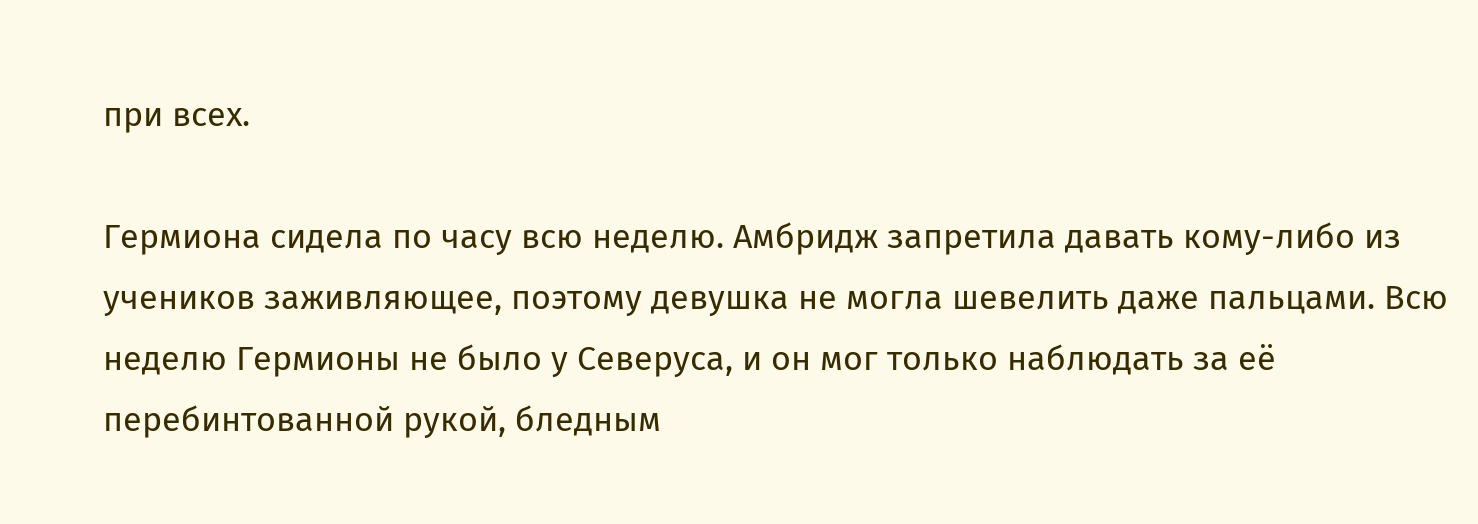при всех.

Гермиона сидела по часу всю неделю. Амбридж запретила давать кому-либо из учеников заживляющее, поэтому девушка не могла шевелить даже пальцами. Всю неделю Гермионы не было у Северуса, и он мог только наблюдать за её перебинтованной рукой, бледным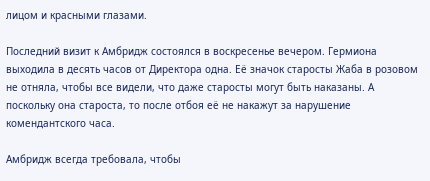лицом и красными глазами.

Последний визит к Амбридж состоялся в воскресенье вечером. Гермиона выходила в десять часов от Директора одна. Её значок старосты Жаба в розовом не отняла, чтобы все видели, что даже старосты могут быть наказаны. А поскольку она староста, то после отбоя её не накажут за нарушение комендантского часа.

Амбридж всегда требовала, чтобы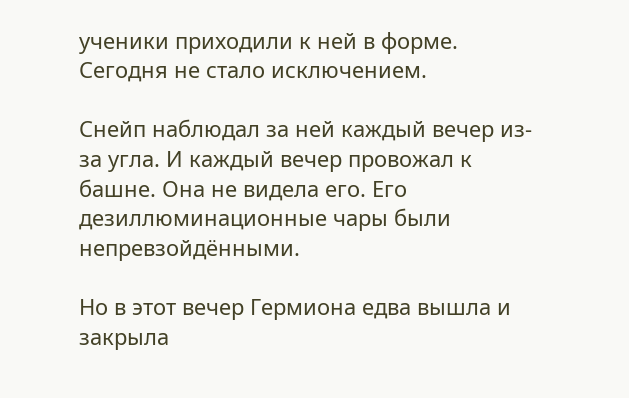ученики приходили к ней в форме. Сегодня не стало исключением.

Снейп наблюдал за ней каждый вечер из-за угла. И каждый вечер провожал к башне. Она не видела его. Его дезиллюминационные чары были непревзойдёнными.

Но в этот вечер Гермиона едва вышла и закрыла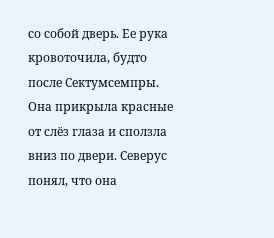со собой дверь. Ее рука кровоточила, будто после Сектумсемпры. Она прикрыла красные от слёз глаза и сползла вниз по двери. Северус понял, что она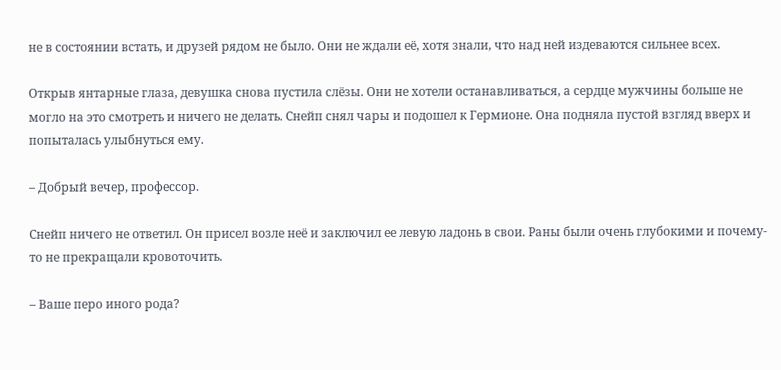не в состоянии встать, и друзей рядом не было. Они не ждали её, хотя знали, что над ней издеваются сильнее всех.

Открыв янтарные глаза, девушка снова пустила слёзы. Они не хотели останавливаться, а сердце мужчины больше не могло на это смотреть и ничего не делать. Снейп снял чары и подошел к Гермионе. Она подняла пустой взгляд вверх и попыталась улыбнуться ему.

– Добрый вечер, профессор.

Снейп ничего не ответил. Он присел возле неё и заключил ее левую ладонь в свои. Раны были очень глубокими и почему-то не прекращали кровоточить.

– Ваше перо иного рода?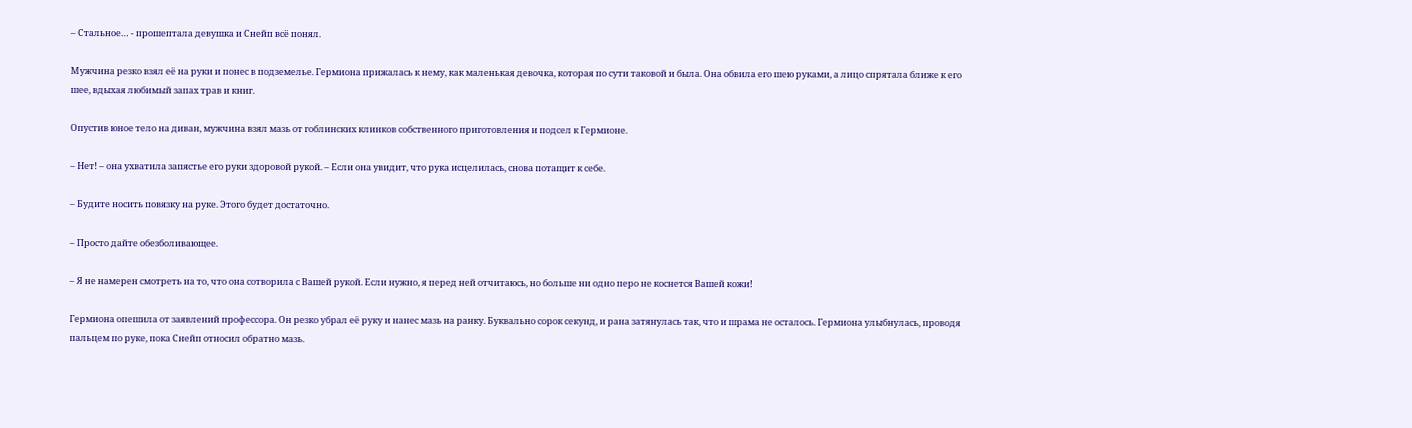– Стальное… - прошептала девушка и Снейп всё понял.

Мужчина резко взял её на руки и понес в подземелье. Гермиона прижалась к нему, как маленькая девочка, которая по сути таковой и была. Она обвила его шею руками, а лицо спрятала ближе к его шее, вдыхая любимый запах трав и книг.

Опустив юное тело на диван, мужчина взял мазь от гоблинских клинков собственного приготовления и подсел к Гермионе.

– Нет! – она ухватила запястье его руки здоровой рукой. – Если она увидит, что рука исцелилась, снова потащит к себе.

– Будите носить повязку на руке. Этого будет достаточно.

– Просто дайте обезболивающее.

– Я не намерен смотреть на то, что она сотворила с Вашей рукой. Если нужно, я перед ней отчитаюсь, но больше ни одно перо не коснется Вашей кожи!

Гермиона опешила от заявлений профессора. Он резко убрал её руку и нанес мазь на ранку. Буквально сорок секунд, и рана затянулась так, что и шрама не осталось. Гермиона улыбнулась, проводя пальцем по руке, пока Снейп относил обратно мазь.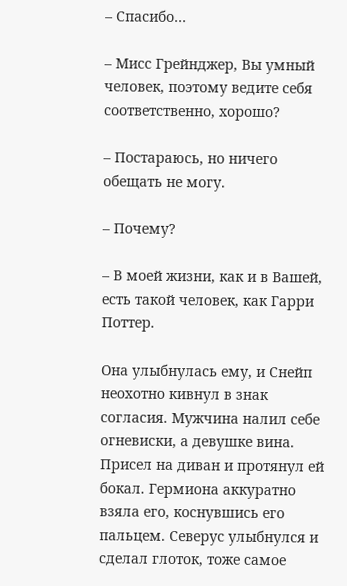– Спасибо…

– Мисс Грейнджер, Вы умный человек, поэтому ведите себя соответственно, хорошо?

– Постараюсь, но ничего обещать не могу.

– Почему?

– В моей жизни, как и в Вашей, есть такой человек, как Гарри Поттер.

Она улыбнулась ему, и Снейп неохотно кивнул в знак согласия. Мужчина налил себе огневиски, а девушке вина. Присел на диван и протянул ей бокал. Гермиона аккуратно взяла его, коснувшись его пальцем. Северус улыбнулся и сделал глоток, тоже самое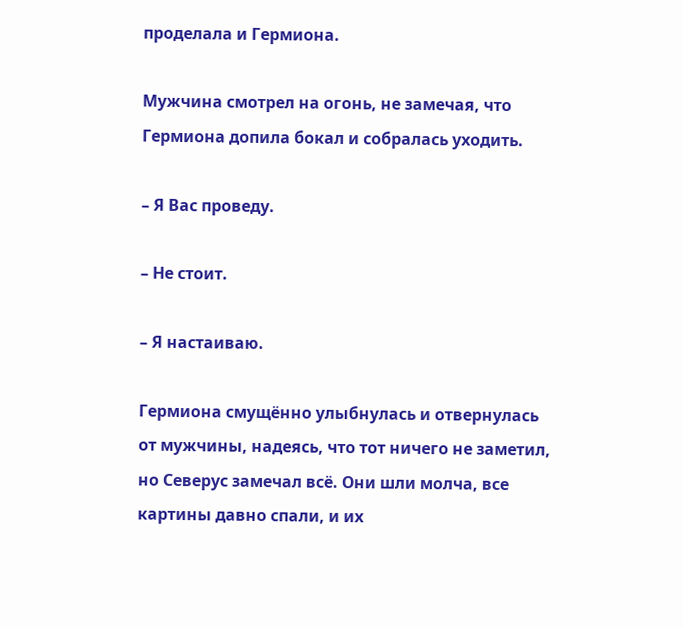проделала и Гермиона.

Мужчина смотрел на огонь, не замечая, что Гермиона допила бокал и собралась уходить.

– Я Вас проведу.

– Не стоит.

– Я настаиваю.

Гермиона смущённо улыбнулась и отвернулась от мужчины, надеясь, что тот ничего не заметил, но Северус замечал всё. Они шли молча, все картины давно спали, и их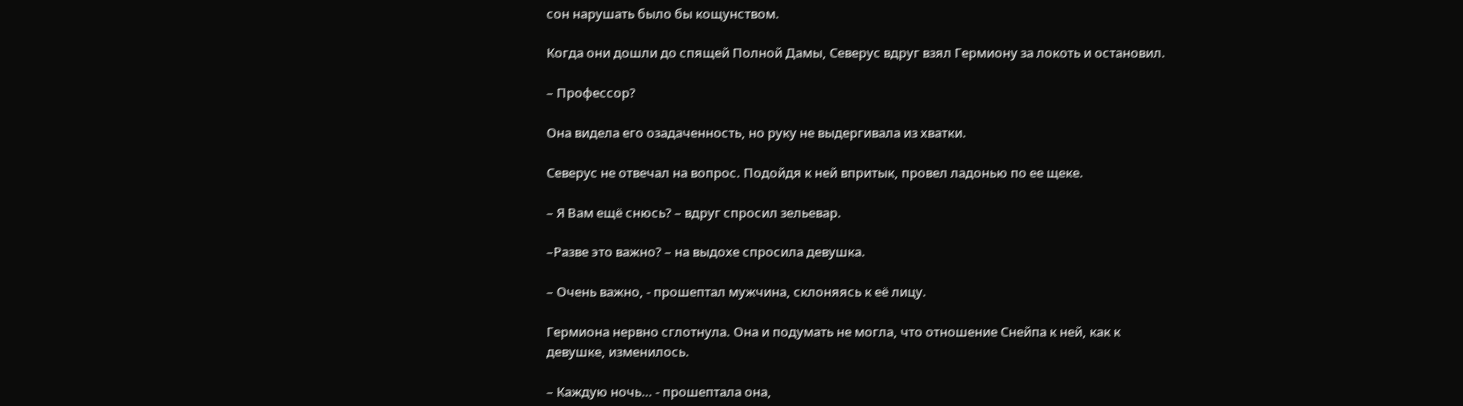сон нарушать было бы кощунством.

Когда они дошли до спящей Полной Дамы, Северус вдруг взял Гермиону за локоть и остановил.

– Профессор?

Она видела его озадаченность, но руку не выдергивала из хватки.

Северус не отвечал на вопрос. Подойдя к ней впритык, провел ладонью по ее щеке.

– Я Вам ещё снюсь? – вдруг спросил зельевар.

–Разве это важно? – на выдохе спросила девушка.

– Очень важно, - прошептал мужчина, склоняясь к её лицу.

Гермиона нервно сглотнула. Она и подумать не могла, что отношение Снейпа к ней, как к девушке, изменилось.

– Каждую ночь… - прошептала она,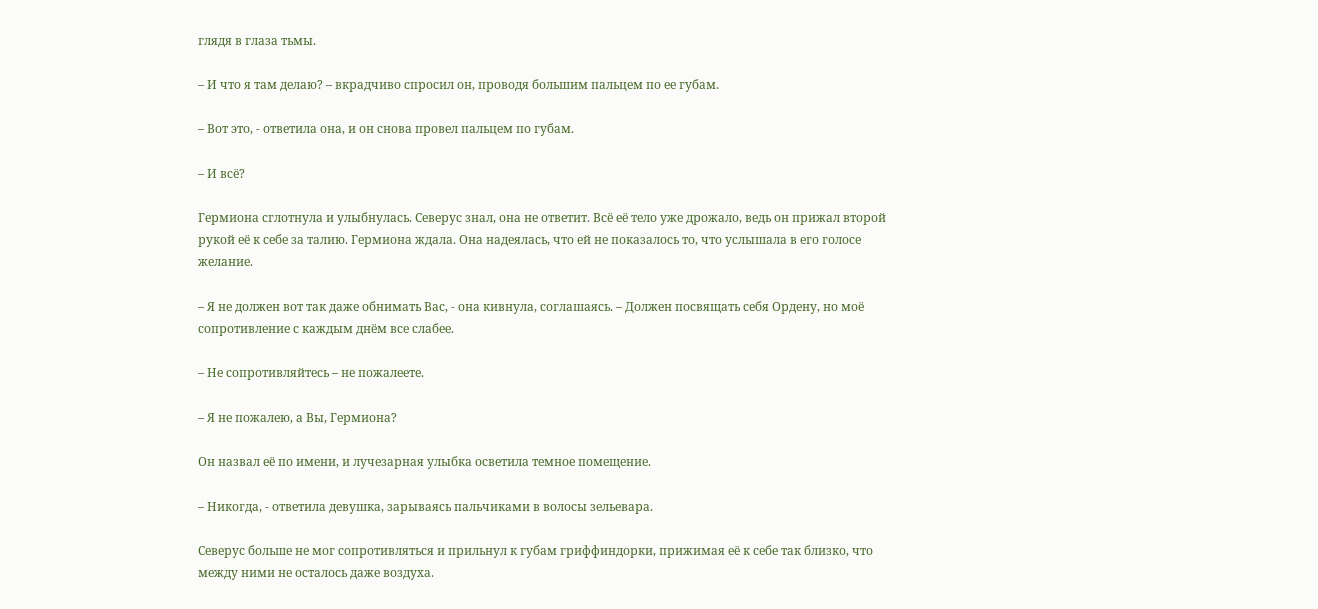глядя в глаза тьмы.

– И что я там делаю? – вкрадчиво спросил он, проводя большим пальцем по ее губам.

– Вот это, - ответила она, и он снова провел пальцем по губам.

– И всё?

Гермиона сглотнула и улыбнулась. Северус знал, она не ответит. Всё её тело уже дрожало, ведь он прижал второй рукой её к себе за талию. Гермиона ждала. Она надеялась, что ей не показалось то, что услышала в его голосе желание.

– Я не должен вот так даже обнимать Вас, - она кивнула, соглашаясь. – Должен посвящать себя Ордену, но моё сопротивление с каждым днём все слабее.

– Не сопротивляйтесь – не пожалеете.

– Я не пожалею, а Вы, Гермиона?

Он назвал её по имени, и лучезарная улыбка осветила темное помещение.

– Никогда, - ответила девушка, зарываясь пальчиками в волосы зельевара.

Северус больше не мог сопротивляться и прильнул к губам гриффиндорки, прижимая её к себе так близко, что между ними не осталось даже воздуха.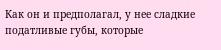Как он и предполагал, у нее сладкие податливые губы, которые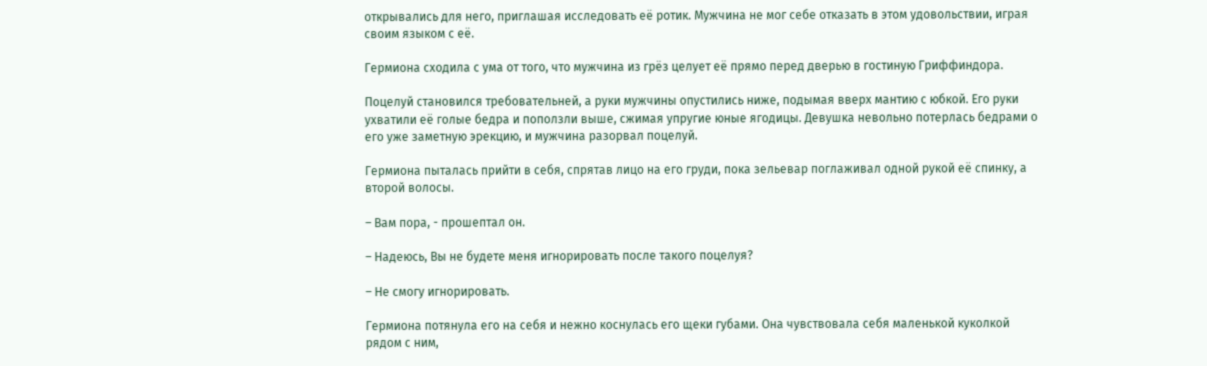открывались для него, приглашая исследовать её ротик. Мужчина не мог себе отказать в этом удовольствии, играя своим языком с её.

Гермиона сходила с ума от того, что мужчина из грёз целует её прямо перед дверью в гостиную Гриффиндора.

Поцелуй становился требовательней, а руки мужчины опустились ниже, подымая вверх мантию с юбкой. Его руки ухватили её голые бедра и поползли выше, сжимая упругие юные ягодицы. Девушка невольно потерлась бедрами о его уже заметную эрекцию, и мужчина разорвал поцелуй.

Гермиона пыталась прийти в себя, спрятав лицо на его груди, пока зельевар поглаживал одной рукой её спинку, а второй волосы.

– Вам пора, - прошептал он.

– Надеюсь, Вы не будете меня игнорировать после такого поцелуя?

– Не смогу игнорировать.

Гермиона потянула его на себя и нежно коснулась его щеки губами. Она чувствовала себя маленькой куколкой рядом с ним,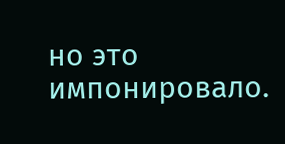но это импонировало.